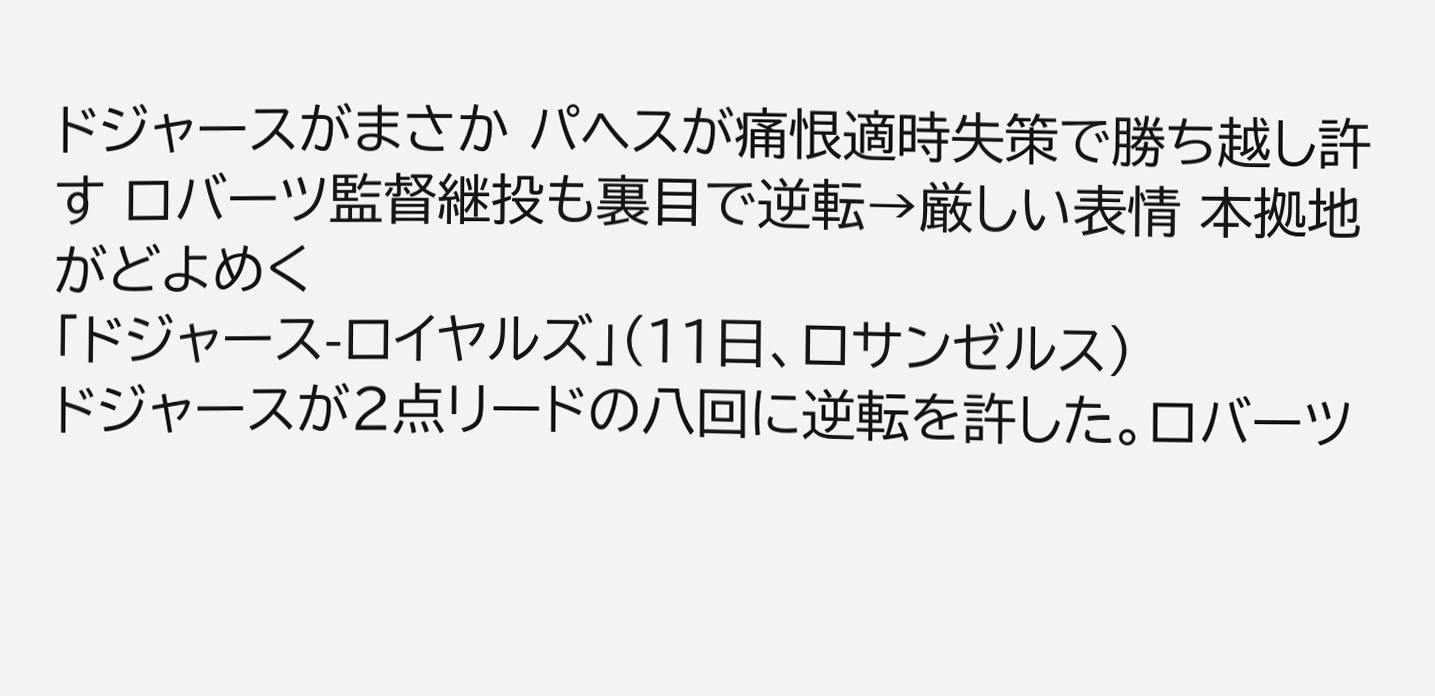ドジャースがまさか パヘスが痛恨適時失策で勝ち越し許す ロバーツ監督継投も裏目で逆転→厳しい表情 本拠地がどよめく
「ドジャース-ロイヤルズ」(11日、ロサンゼルス)
ドジャースが2点リードの八回に逆転を許した。ロバーツ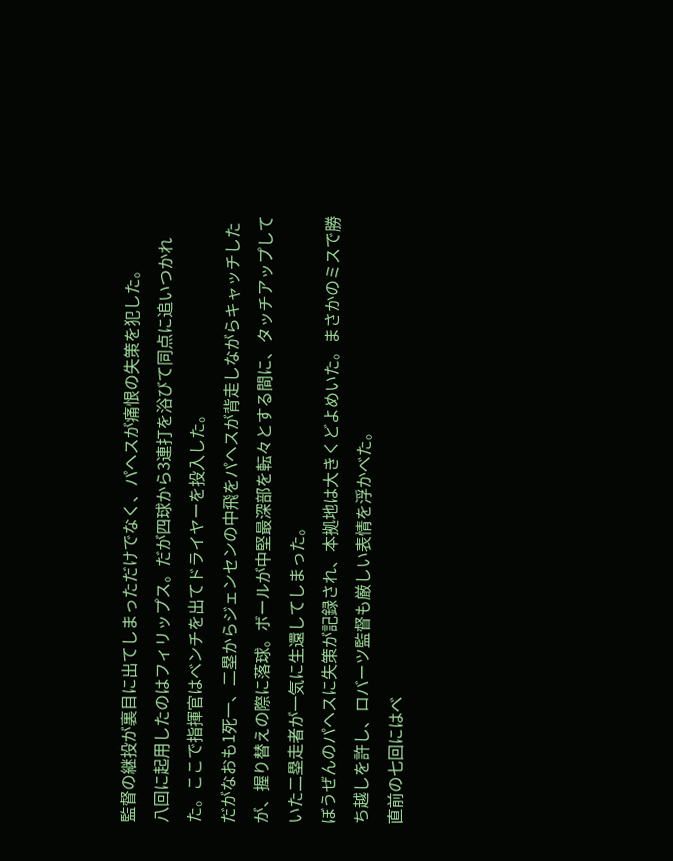監督の継投が裏目に出てしまっただけでなく、パヘスが痛恨の失策を犯した。
八回に起用したのはフィリップス。だが四球から3連打を浴びて同点に追いつかれた。ここで指揮官はベンチを出てドライヤーを投入した。
だがなおも1死一、二塁からジェンセンの中飛をパヘスが背走しながらキャッチしたが、握り替えの際に落球。ボールが中堅最深部を転々とする間に、タッチアップしていた二塁走者が一気に生還してしまった。
ぼうぜんのパヘスに失策が記録され、本拠地は大きくどよめいた。まさかのミスで勝ち越しを許し、ロバーツ監督も厳しい表情を浮かべた。
直前の七回にはベ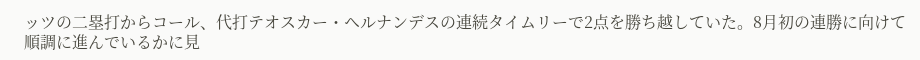ッツの二塁打からコール、代打テオスカー・ヘルナンデスの連続タイムリーで2点を勝ち越していた。8月初の連勝に向けて順調に進んでいるかに見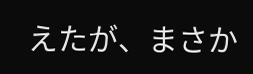えたが、まさか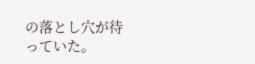の落とし穴が待っていた。